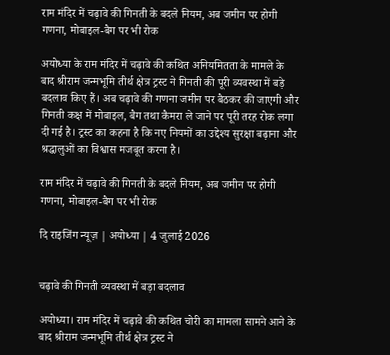राम मंदिर में चढ़ावे की गिनती के बदले नियम, अब जमीन पर होगी गणना, मोबाइल-बैग पर भी रोक

अयोध्या के राम मंदिर में चढ़ावे की कथित अनियमितता के मामले के बाद श्रीराम जन्मभूमि तीर्थ क्षेत्र ट्रस्ट ने गिनती की पूरी व्यवस्था में बड़े बदलाव किए हैं। अब चढ़ावे की गणना जमीन पर बैठकर की जाएगी और गिनती कक्ष में मोबाइल, बैग तथा कैमरा ले जाने पर पूरी तरह रोक लगा दी गई है। ट्रस्ट का कहना है कि नए नियमों का उद्देश्य सुरक्षा बढ़ाना और श्रद्धालुओं का विश्वास मजबूत करना है।

राम मंदिर में चढ़ावे की गिनती के बदले नियम, अब जमीन पर होगी गणना, मोबाइल-बैग पर भी रोक

दि राइजिंग न्यूज़ | अयोध्या | 4 जुलाई 2026


चढ़ावे की गिनती व्यवस्था में बड़ा बदलाव

अयोध्या। राम मंदिर में चढ़ावे की कथित चोरी का मामला सामने आने के बाद श्रीराम जन्मभूमि तीर्थ क्षेत्र ट्रस्ट ने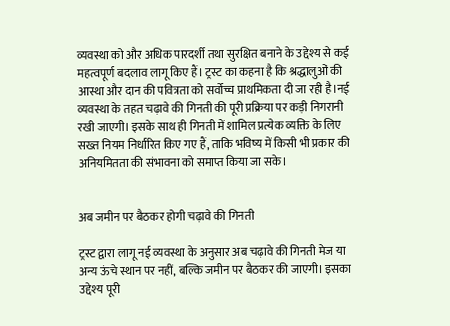व्यवस्था को और अधिक पारदर्शी तथा सुरक्षित बनाने के उद्देश्य से कई महत्वपूर्ण बदलाव लागू किए हैं। ट्रस्ट का कहना है कि श्रद्धालुओं की आस्था और दान की पवित्रता को सर्वोच्च प्राथमिकता दी जा रही है।नई व्यवस्था के तहत चढ़ावे की गिनती की पूरी प्रक्रिया पर कड़ी निगरानी रखी जाएगी। इसके साथ ही गिनती में शामिल प्रत्येक व्यक्ति के लिए सख्त नियम निर्धारित किए गए हैं, ताकि भविष्य में किसी भी प्रकार की अनियमितता की संभावना को समाप्त किया जा सके।


अब जमीन पर बैठकर होगी चढ़ावे की गिनती

ट्रस्ट द्वारा लागू नई व्यवस्था के अनुसार अब चढ़ावे की गिनती मेज या अन्य ऊंचे स्थान पर नहीं, बल्कि जमीन पर बैठकर की जाएगी। इसका उद्देश्य पूरी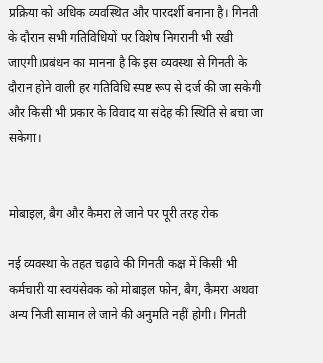प्रक्रिया को अधिक व्यवस्थित और पारदर्शी बनाना है। गिनती के दौरान सभी गतिविधियों पर विशेष निगरानी भी रखी जाएगी।प्रबंधन का मानना है कि इस व्यवस्था से गिनती के दौरान होने वाली हर गतिविधि स्पष्ट रूप से दर्ज की जा सकेगी और किसी भी प्रकार के विवाद या संदेह की स्थिति से बचा जा सकेगा।


मोबाइल, बैग और कैमरा ले जाने पर पूरी तरह रोक

नई व्यवस्था के तहत चढ़ावे की गिनती कक्ष में किसी भी कर्मचारी या स्वयंसेवक को मोबाइल फोन, बैग, कैमरा अथवा अन्य निजी सामान ले जाने की अनुमति नहीं होगी। गिनती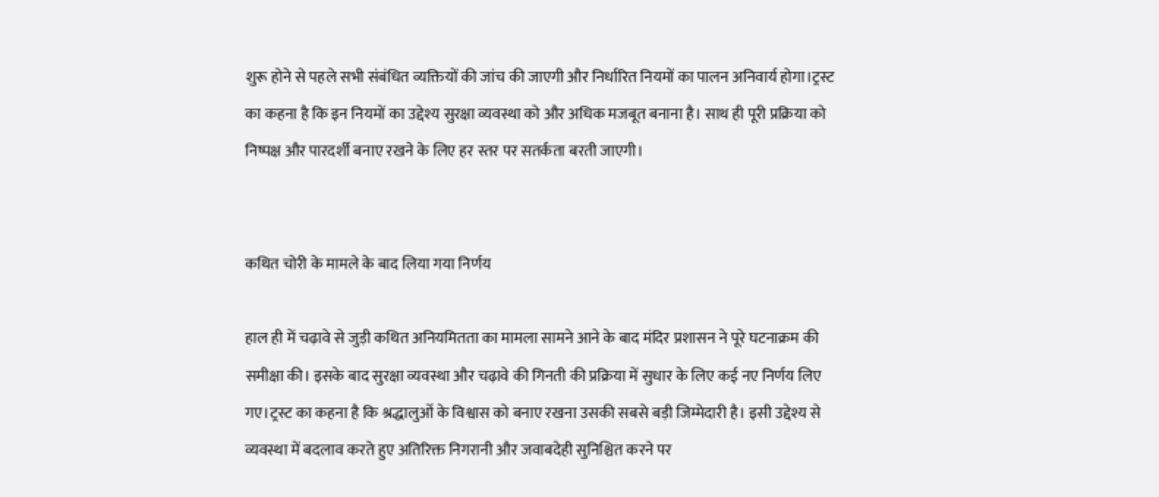शुरू होने से पहले सभी संबंधित व्यक्तियों की जांच की जाएगी और निर्धारित नियमों का पालन अनिवार्य होगा।ट्रस्ट का कहना है कि इन नियमों का उद्देश्य सुरक्षा व्यवस्था को और अधिक मजबूत बनाना है। साथ ही पूरी प्रक्रिया को निष्पक्ष और पारदर्शी बनाए रखने के लिए हर स्तर पर सतर्कता बरती जाएगी।


कथित चोरी के मामले के बाद लिया गया निर्णय

हाल ही में चढ़ावे से जुड़ी कथित अनियमितता का मामला सामने आने के बाद मंदिर प्रशासन ने पूरे घटनाक्रम की समीक्षा की। इसके बाद सुरक्षा व्यवस्था और चढ़ावे की गिनती की प्रक्रिया में सुधार के लिए कई नए निर्णय लिए गए।ट्रस्ट का कहना है कि श्रद्धालुओं के विश्वास को बनाए रखना उसकी सबसे बड़ी जिम्मेदारी है। इसी उद्देश्य से व्यवस्था में बदलाव करते हुए अतिरिक्त निगरानी और जवाबदेही सुनिश्चित करने पर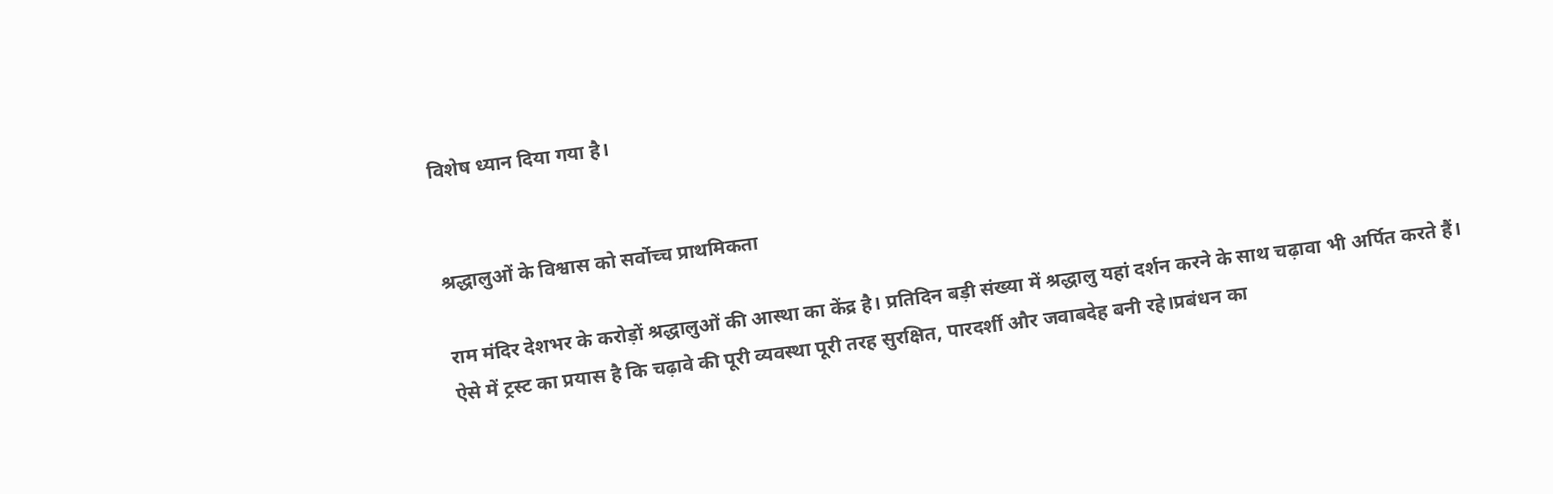विशेष ध्यान दिया गया है।


श्रद्धालुओं के विश्वास को सर्वोच्च प्राथमिकता

राम मंदिर देशभर के करोड़ों श्रद्धालुओं की आस्था का केंद्र है। प्रतिदिन बड़ी संख्या में श्रद्धालु यहां दर्शन करने के साथ चढ़ावा भी अर्पित करते हैं। ऐसे में ट्रस्ट का प्रयास है कि चढ़ावे की पूरी व्यवस्था पूरी तरह सुरक्षित, पारदर्शी और जवाबदेह बनी रहे।प्रबंधन का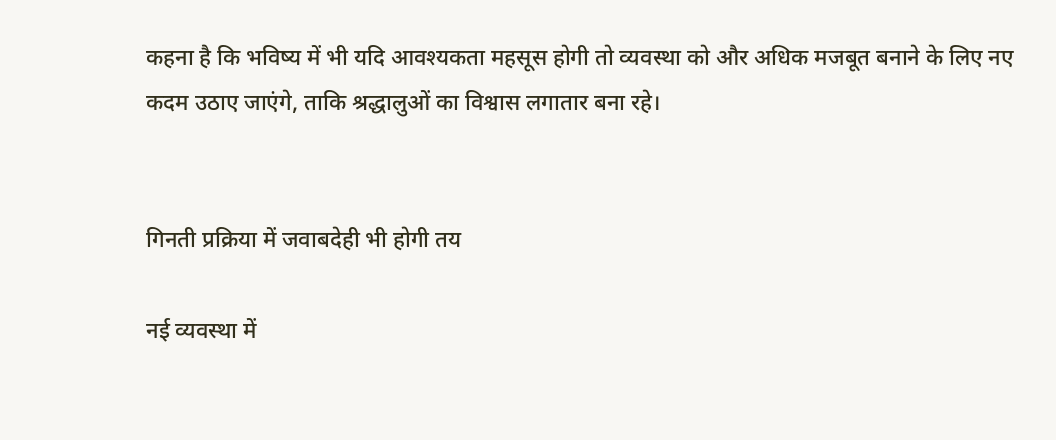कहना है कि भविष्य में भी यदि आवश्यकता महसूस होगी तो व्यवस्था को और अधिक मजबूत बनाने के लिए नए कदम उठाए जाएंगे, ताकि श्रद्धालुओं का विश्वास लगातार बना रहे।


गिनती प्रक्रिया में जवाबदेही भी होगी तय

नई व्यवस्था में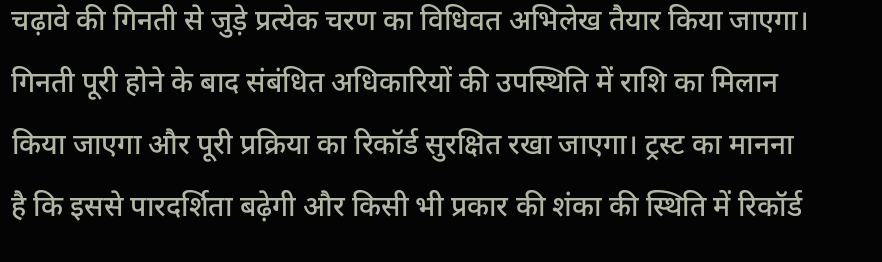चढ़ावे की गिनती से जुड़े प्रत्येक चरण का विधिवत अभिलेख तैयार किया जाएगा। गिनती पूरी होने के बाद संबंधित अधिकारियों की उपस्थिति में राशि का मिलान किया जाएगा और पूरी प्रक्रिया का रिकॉर्ड सुरक्षित रखा जाएगा। ट्रस्ट का मानना है कि इससे पारदर्शिता बढ़ेगी और किसी भी प्रकार की शंका की स्थिति में रिकॉर्ड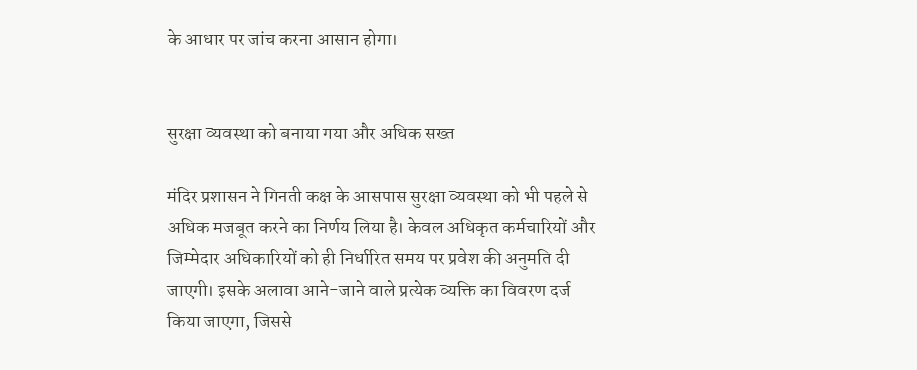के आधार पर जांच करना आसान होगा।


सुरक्षा व्यवस्था को बनाया गया और अधिक सख्त

मंदिर प्रशासन ने गिनती कक्ष के आसपास सुरक्षा व्यवस्था को भी पहले से अधिक मजबूत करने का निर्णय लिया है। केवल अधिकृत कर्मचारियों और जिम्मेदार अधिकारियों को ही निर्धारित समय पर प्रवेश की अनुमति दी जाएगी। इसके अलावा आने-जाने वाले प्रत्येक व्यक्ति का विवरण दर्ज किया जाएगा, जिससे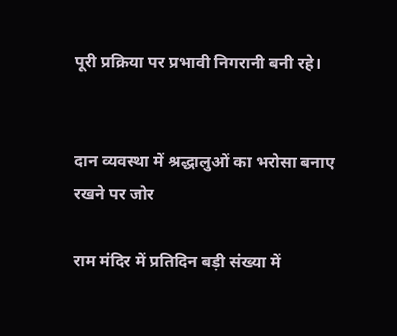पूरी प्रक्रिया पर प्रभावी निगरानी बनी रहे।


दान व्यवस्था में श्रद्धालुओं का भरोसा बनाए रखने पर जोर

राम मंदिर में प्रतिदिन बड़ी संख्या में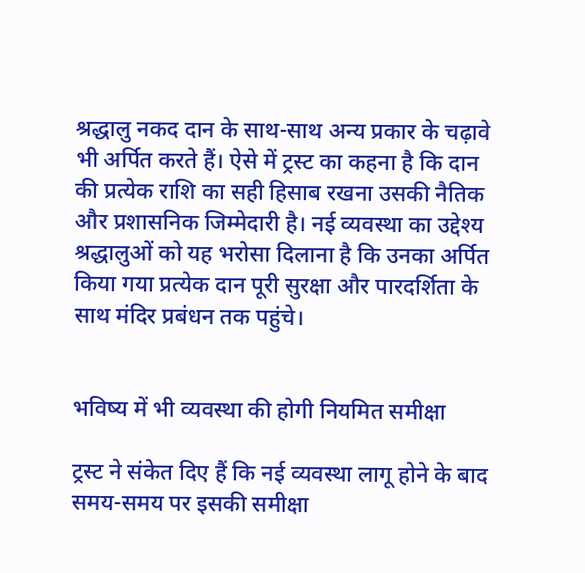श्रद्धालु नकद दान के साथ-साथ अन्य प्रकार के चढ़ावे भी अर्पित करते हैं। ऐसे में ट्रस्ट का कहना है कि दान की प्रत्येक राशि का सही हिसाब रखना उसकी नैतिक और प्रशासनिक जिम्मेदारी है। नई व्यवस्था का उद्देश्य श्रद्धालुओं को यह भरोसा दिलाना है कि उनका अर्पित किया गया प्रत्येक दान पूरी सुरक्षा और पारदर्शिता के साथ मंदिर प्रबंधन तक पहुंचे।


भविष्य में भी व्यवस्था की होगी नियमित समीक्षा

ट्रस्ट ने संकेत दिए हैं कि नई व्यवस्था लागू होने के बाद समय-समय पर इसकी समीक्षा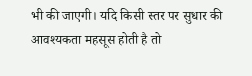भी की जाएगी। यदि किसी स्तर पर सुधार की आवश्यकता महसूस होती है तो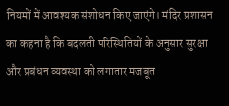नियमों में आवश्यक संशोधन किए जाएंगे। मंदिर प्रशासन का कहना है कि बदलती परिस्थितियों के अनुसार सुरक्षा और प्रबंधन व्यवस्था को लगातार मजबूत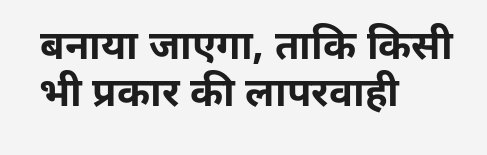बनाया जाएगा, ताकि किसी भी प्रकार की लापरवाही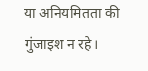या अनियमितता की गुंजाइश न रहे।